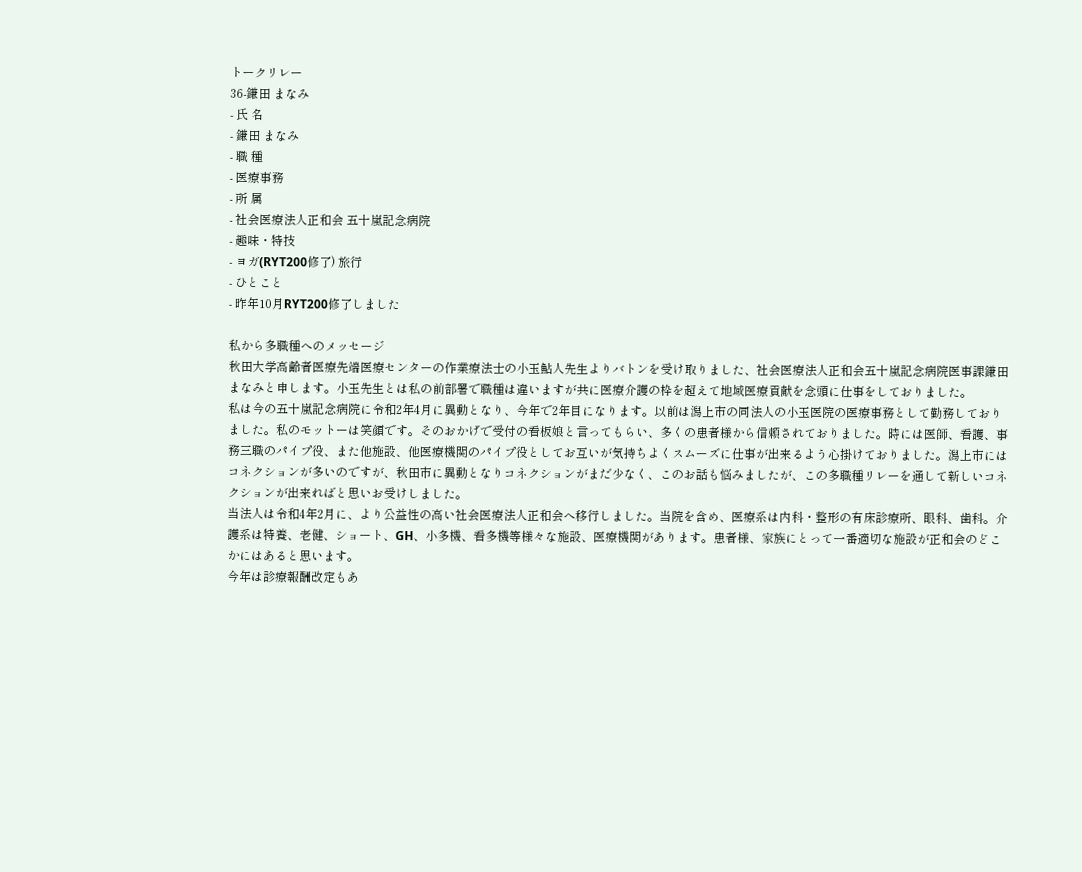トークリレー
36-鎌田 まなみ
- 氏 名
- 鎌田 まなみ
- 職 種
- 医療事務
- 所 属
- 社会医療法人正和会 五十嵐記念病院
- 趣味・特技
- ヨガ(RYT200修了) 旅行
- ひとこと
- 昨年10月RYT200修了しました

私から多職種へのメッセージ
秋田大学高齢者医療先端医療センターの作業療法士の小玉鮎人先生よりバトンを受け取りました、社会医療法人正和会五十嵐記念病院医事課鎌田まなみと申します。小玉先生とは私の前部署で職種は違いますが共に医療介護の枠を超えて地域医療貢献を念頭に仕事をしておりました。
私は今の五十嵐記念病院に令和2年4月に異動となり、今年で2年目になります。以前は潟上市の同法人の小玉医院の医療事務として勤務しておりました。私のモットーは笑顔です。そのおかげで受付の看板娘と言ってもらい、多くの患者様から信頼されておりました。時には医師、看護、事務三職のパイプ役、また他施設、他医療機関のパイプ役としてお互いが気持ちよくスムーズに仕事が出来るよう心掛けておりました。潟上市にはコネクションが多いのですが、秋田市に異動となりコネクションがまだ少なく、このお話も悩みましたが、この多職種リレーを通して新しいコネクションが出来ればと思いお受けしました。
当法人は令和4年2月に、より公益性の高い社会医療法人正和会へ移行しました。当院を含め、医療系は内科・整形の有床診療所、眼科、歯科。介護系は特養、老健、ショート、GH、小多機、看多機等様々な施設、医療機関があります。患者様、家族にとって一番適切な施設が正和会のどこかにはあると思います。
今年は診療報酬改定もあ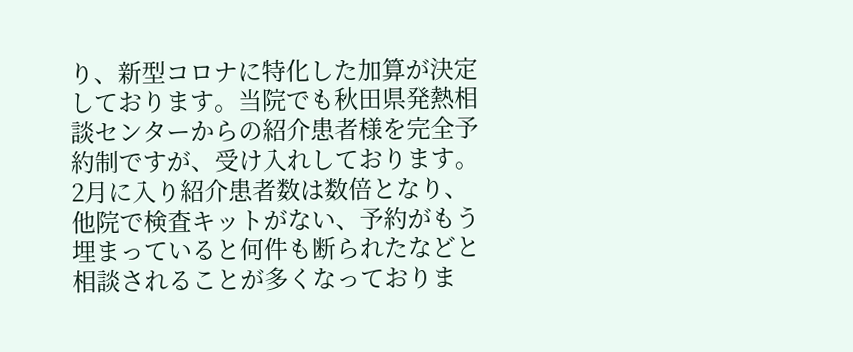り、新型コロナに特化した加算が決定しております。当院でも秋田県発熱相談センターからの紹介患者様を完全予約制ですが、受け入れしております。2月に入り紹介患者数は数倍となり、他院で検査キットがない、予約がもう埋まっていると何件も断られたなどと相談されることが多くなっておりま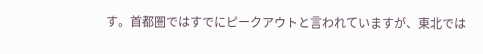す。首都圏ではすでにピークアウトと言われていますが、東北では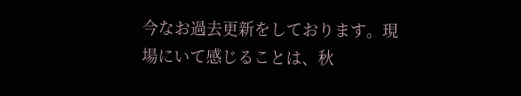今なお過去更新をしております。現場にいて感じることは、秋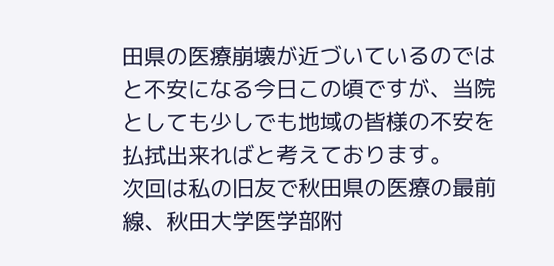田県の医療崩壊が近づいているのではと不安になる今日この頃ですが、当院としても少しでも地域の皆様の不安を払拭出来ればと考えております。
次回は私の旧友で秋田県の医療の最前線、秋田大学医学部附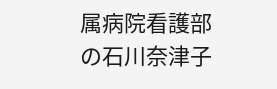属病院看護部の石川奈津子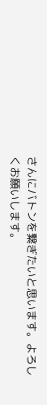さんにバトンを繋ぎたいと思います。よろしくお願いします。